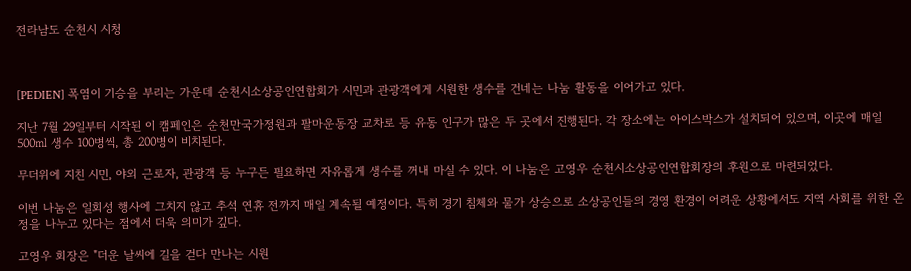전라남도 순천시 시청



[PEDIEN] 폭염이 기승을 부리는 가운데 순천시소상공인연합회가 시민과 관광객에게 시원한 생수를 건네는 나눔 활동을 이어가고 있다.

지난 7월 29일부터 시작된 이 캠페인은 순천만국가정원과 팔마운동장 교차로 등 유동 인구가 많은 두 곳에서 진행된다. 각 장소에는 아이스박스가 설치되어 있으며, 이곳에 매일 500㎖ 생수 100병씩, 총 200병이 비치된다.

무더위에 지친 시민, 야외 근로자, 관광객 등 누구든 필요하면 자유롭게 생수를 꺼내 마실 수 있다. 이 나눔은 고영우 순천시소상공인연합회장의 후원으로 마련되었다.

이번 나눔은 일회성 행사에 그치지 않고 추석 연휴 전까지 매일 계속될 예정이다. 특히 경기 침체와 물가 상승으로 소상공인들의 경영 환경이 어려운 상황에서도 지역 사회를 위한 온정을 나누고 있다는 점에서 더욱 의미가 깊다.

고영우 회장은 "더운 날씨에 길을 걷다 만나는 시원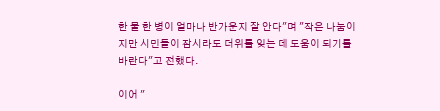한 물 한 병이 얼마나 반가운지 잘 안다"며 "작은 나눔이지만 시민들이 잠시라도 더위를 잊는 데 도움이 되기를 바란다"고 전했다.

이어 "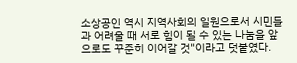소상공인 역시 지역사회의 일원으로서 시민들과 어려울 때 서로 힘이 될 수 있는 나눔을 앞으로도 꾸준히 이어갈 것"이라고 덧붙였다.